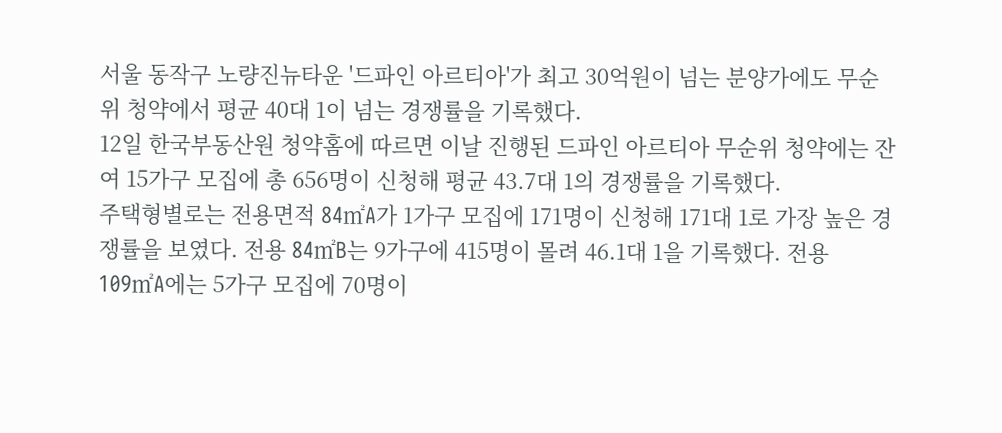서울 동작구 노량진뉴타운 '드파인 아르티아'가 최고 30억원이 넘는 분양가에도 무순위 청약에서 평균 40대 1이 넘는 경쟁률을 기록했다.
12일 한국부동산원 청약홈에 따르면 이날 진행된 드파인 아르티아 무순위 청약에는 잔여 15가구 모집에 총 656명이 신청해 평균 43.7대 1의 경쟁률을 기록했다.
주택형별로는 전용면적 84㎡A가 1가구 모집에 171명이 신청해 171대 1로 가장 높은 경쟁률을 보였다. 전용 84㎡B는 9가구에 415명이 몰려 46.1대 1을 기록했다. 전용 109㎡A에는 5가구 모집에 70명이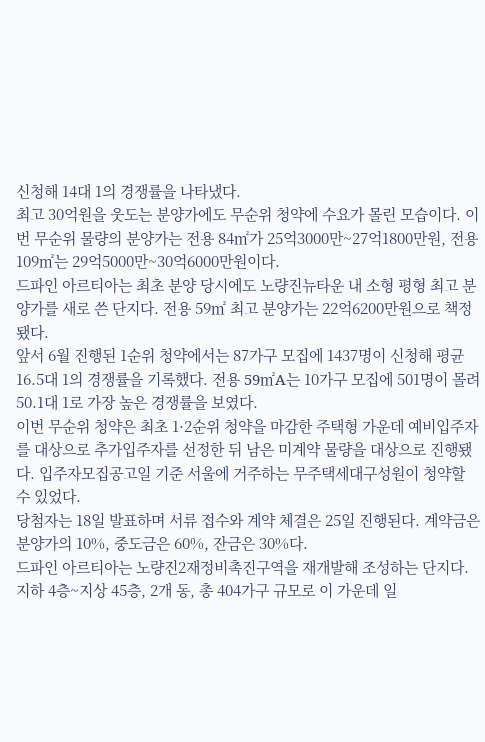신청해 14대 1의 경쟁률을 나타냈다.
최고 30억원을 웃도는 분양가에도 무순위 청약에 수요가 몰린 모습이다. 이번 무순위 물량의 분양가는 전용 84㎡가 25억3000만~27억1800만원, 전용 109㎡는 29억5000만~30억6000만원이다.
드파인 아르티아는 최초 분양 당시에도 노량진뉴타운 내 소형 평형 최고 분양가를 새로 쓴 단지다. 전용 59㎡ 최고 분양가는 22억6200만원으로 책정됐다.
앞서 6월 진행된 1순위 청약에서는 87가구 모집에 1437명이 신청해 평균 16.5대 1의 경쟁률을 기록했다. 전용 59㎡A는 10가구 모집에 501명이 몰려 50.1대 1로 가장 높은 경쟁률을 보였다.
이번 무순위 청약은 최초 1·2순위 청약을 마감한 주택형 가운데 예비입주자를 대상으로 추가입주자를 선정한 뒤 남은 미계약 물량을 대상으로 진행됐다. 입주자모집공고일 기준 서울에 거주하는 무주택세대구성원이 청약할 수 있었다.
당첨자는 18일 발표하며 서류 접수와 계약 체결은 25일 진행된다. 계약금은 분양가의 10%, 중도금은 60%, 잔금은 30%다.
드파인 아르티아는 노량진2재정비촉진구역을 재개발해 조성하는 단지다. 지하 4층~지상 45층, 2개 동, 총 404가구 규모로 이 가운데 일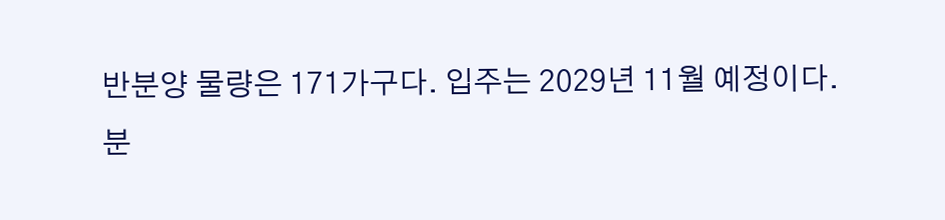반분양 물량은 171가구다. 입주는 2029년 11월 예정이다.
분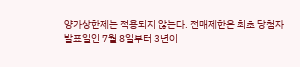양가상한제는 적용되지 않는다. 전매제한은 최초 당첨자 발표일인 7월 8일부터 3년이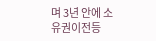며 3년 안에 소유권이전등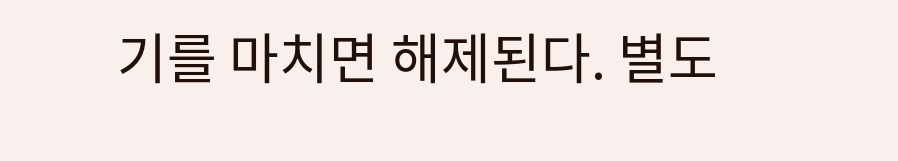기를 마치면 해제된다. 별도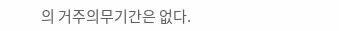의 거주의무기간은 없다.